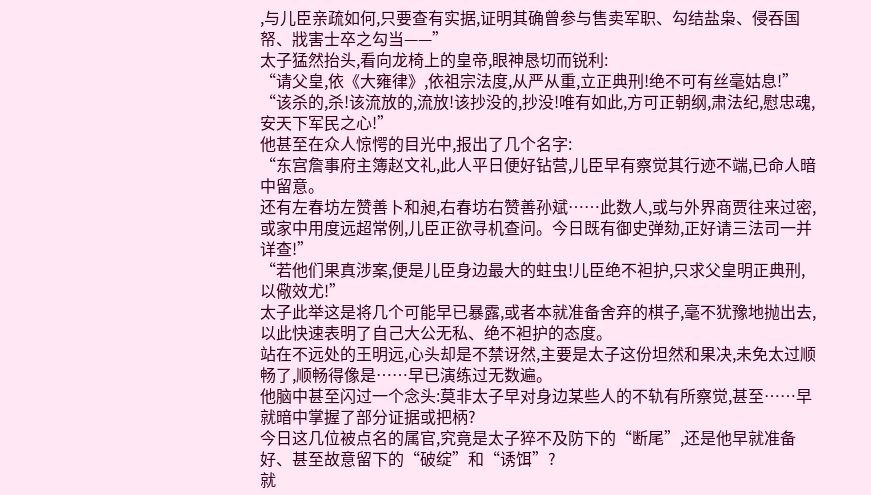,与儿臣亲疏如何,只要查有实据,证明其确曾参与售卖军职、勾结盐枭、侵吞国帑、戕害士卒之勾当——”
太子猛然抬头,看向龙椅上的皇帝,眼神恳切而锐利:
“请父皇,依《大雍律》,依祖宗法度,从严从重,立正典刑!绝不可有丝毫姑息!”
“该杀的,杀!该流放的,流放!该抄没的,抄没!唯有如此,方可正朝纲,肃法纪,慰忠魂,安天下军民之心!”
他甚至在众人惊愕的目光中,报出了几个名字:
“东宫詹事府主簿赵文礼,此人平日便好钻营,儿臣早有察觉其行迹不端,已命人暗中留意。
还有左春坊左赞善卜和昶,右春坊右赞善孙斌……此数人,或与外界商贾往来过密,或家中用度远超常例,儿臣正欲寻机查问。今日既有御史弹劾,正好请三法司一并详查!”
“若他们果真涉案,便是儿臣身边最大的蛀虫!儿臣绝不袒护,只求父皇明正典刑,以儆效尤!”
太子此举这是将几个可能早已暴露,或者本就准备舍弃的棋子,毫不犹豫地抛出去,以此快速表明了自己大公无私、绝不袒护的态度。
站在不远处的王明远,心头却是不禁讶然,主要是太子这份坦然和果决,未免太过顺畅了,顺畅得像是……早已演练过无数遍。
他脑中甚至闪过一个念头:莫非太子早对身边某些人的不轨有所察觉,甚至……早就暗中掌握了部分证据或把柄?
今日这几位被点名的属官,究竟是太子猝不及防下的“断尾”,还是他早就准备好、甚至故意留下的“破绽”和“诱饵”?
就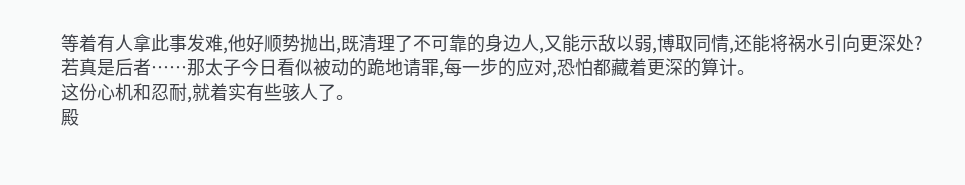等着有人拿此事发难,他好顺势抛出,既清理了不可靠的身边人,又能示敌以弱,博取同情,还能将祸水引向更深处?
若真是后者……那太子今日看似被动的跪地请罪,每一步的应对,恐怕都藏着更深的算计。
这份心机和忍耐,就着实有些骇人了。
殿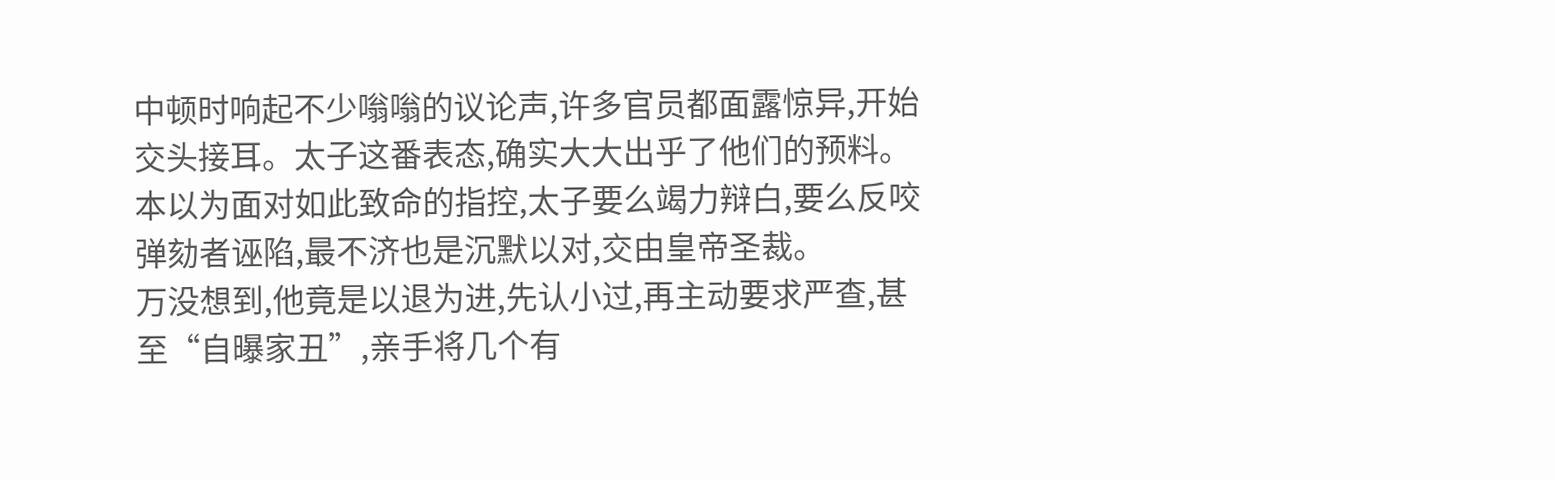中顿时响起不少嗡嗡的议论声,许多官员都面露惊异,开始交头接耳。太子这番表态,确实大大出乎了他们的预料。
本以为面对如此致命的指控,太子要么竭力辩白,要么反咬弹劾者诬陷,最不济也是沉默以对,交由皇帝圣裁。
万没想到,他竟是以退为进,先认小过,再主动要求严查,甚至“自曝家丑”,亲手将几个有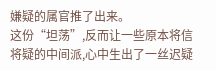嫌疑的属官推了出来。
这份“坦荡”,反而让一些原本将信将疑的中间派,心中生出了一丝迟疑